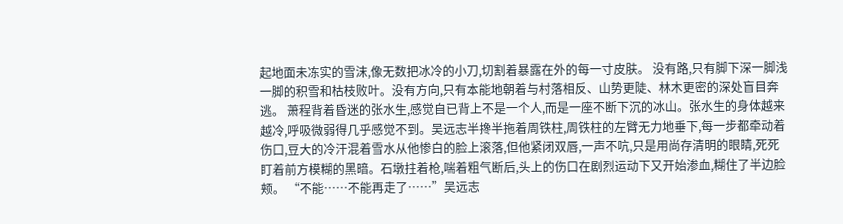起地面未冻实的雪沫,像无数把冰冷的小刀,切割着暴露在外的每一寸皮肤。 没有路,只有脚下深一脚浅一脚的积雪和枯枝败叶。没有方向,只有本能地朝着与村落相反、山势更陡、林木更密的深处盲目奔逃。 萧程背着昏迷的张水生,感觉自已背上不是一个人,而是一座不断下沉的冰山。张水生的身体越来越冷,呼吸微弱得几乎感觉不到。吴远志半搀半拖着周铁柱,周铁柱的左臂无力地垂下,每一步都牵动着伤口,豆大的冷汗混着雪水从他惨白的脸上滚落,但他紧闭双唇,一声不吭,只是用尚存清明的眼睛,死死盯着前方模糊的黑暗。石墩拄着枪,喘着粗气断后,头上的伤口在剧烈运动下又开始渗血,糊住了半边脸颊。 “不能……不能再走了……”吴远志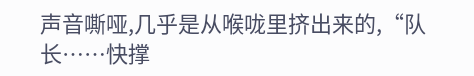声音嘶哑,几乎是从喉咙里挤出来的,“队长……快撑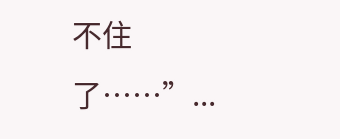不住了……”...